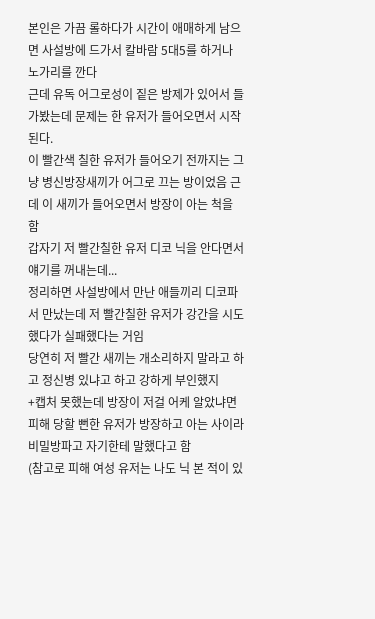본인은 가끔 롤하다가 시간이 애매하게 남으면 사설방에 드가서 칼바람 5대5를 하거나 노가리를 깐다
근데 유독 어그로성이 짙은 방제가 있어서 들가봤는데 문제는 한 유저가 들어오면서 시작된다.
이 빨간색 칠한 유저가 들어오기 전까지는 그냥 병신방장새끼가 어그로 끄는 방이었음 근데 이 새끼가 들어오면서 방장이 아는 척을 함
갑자기 저 빨간칠한 유저 디코 닉을 안다면서 얘기를 꺼내는데...
정리하면 사설방에서 만난 애들끼리 디코파서 만났는데 저 빨간칠한 유저가 강간을 시도했다가 실패했다는 거임
당연히 저 빨간 새끼는 개소리하지 말라고 하고 정신병 있냐고 하고 강하게 부인했지
+캡처 못했는데 방장이 저걸 어케 알았냐면 피해 당할 뻔한 유저가 방장하고 아는 사이라 비밀방파고 자기한테 말했다고 함
(참고로 피해 여성 유저는 나도 닉 본 적이 있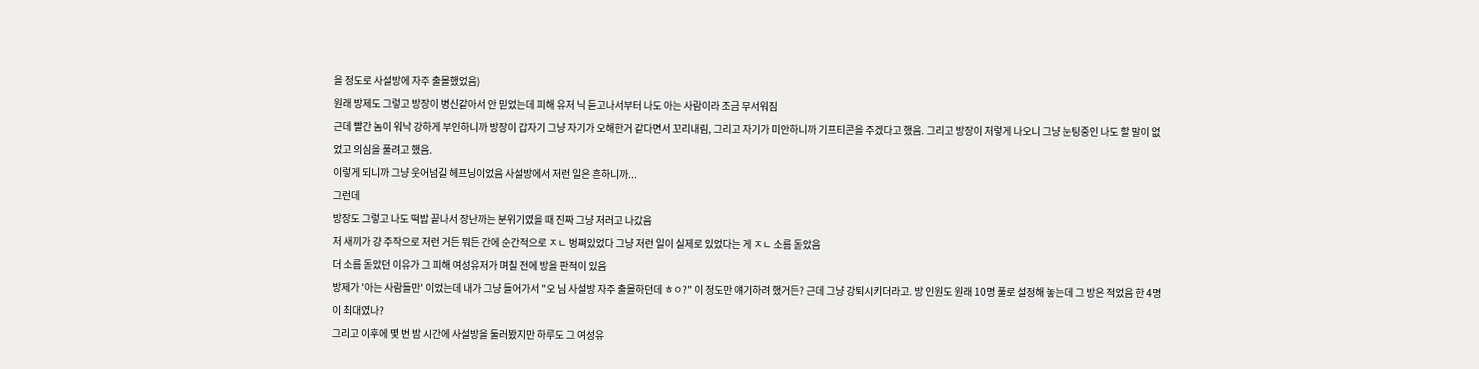을 정도로 사설방에 자주 출몰했었음)
원래 방제도 그렇고 방장이 병신같아서 안 믿었는데 피해 유저 닉 듣고나서부터 나도 아는 사람이라 조금 무서워짐
근데 빨간 놈이 워낙 강하게 부인하니까 방장이 갑자기 그냥 자기가 오해한거 같다면서 꼬리내림, 그리고 자기가 미안하니까 기프티콘을 주겠다고 했음. 그리고 방장이 저렇게 나오니 그냥 눈팅중인 나도 할 말이 없었고 의심을 풀려고 했음.
이렇게 되니까 그냥 웃어넘길 헤프닝이었음 사설방에서 저런 일은 흔하니까...
그런데
방장도 그렇고 나도 떡밥 끝나서 장난까는 분위기였을 때 진짜 그냥 저러고 나갔음
저 새끼가 걍 주작으로 저런 거든 뭐든 간에 순간적으로 ㅈㄴ 벙쪄있었다 그냥 저런 일이 실제로 있었다는 게 ㅈㄴ 소름 돋았음
더 소름 돋았던 이유가 그 피해 여성유저가 며칠 전에 방을 판적이 있음
방제가 '아는 사람들만' 이었는데 내가 그냥 들어가서 "오 님 사설방 자주 출몰하던데 ㅎㅇ?" 이 정도만 얘기하려 했거든? 근데 그냥 강퇴시키더라고. 방 인원도 원래 10명 풀로 설정해 놓는데 그 방은 적었음 한 4명이 최대였나?
그리고 이후에 몇 번 밤 시간에 사설방을 둘러봤지만 하루도 그 여성유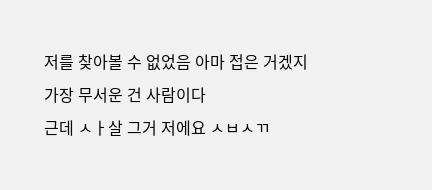저를 찾아볼 수 없었음 아마 접은 거겠지
가장 무서운 건 사람이다
근데 ㅅㅏ살 그거 저에요 ㅅㅂㅅㄲ